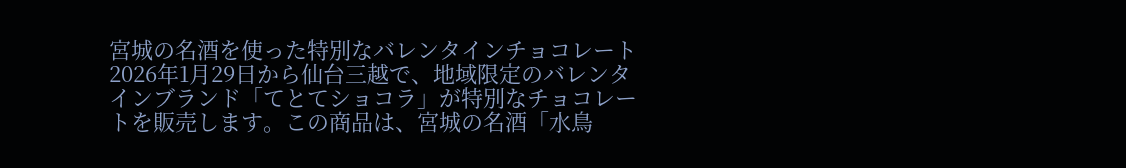宮城の名酒を使った特別なバレンタインチョコレート
2026年1月29日から仙台三越で、地域限定のバレンタインブランド「てとてショコラ」が特別なチョコレートを販売します。この商品は、宮城の名酒「水鳥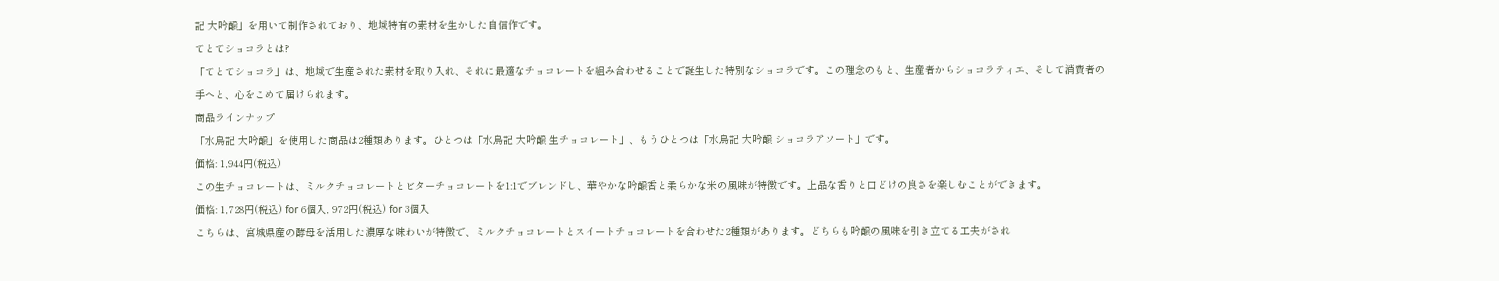記 大吟醸」を用いて制作されており、地域特有の素材を生かした自信作です。
てとてショコラとは?
「てとてショコラ」は、地域で生産された素材を取り入れ、それに最適なチョコレートを組み合わせることで誕生した特別なショコラです。この理念のもと、生産者からショコラティエ、そして消費者の手へと、心をこめて届けられます。
商品ラインナップ
「水鳥記 大吟醸」を使用した商品は2種類あります。ひとつは「水鳥記 大吟醸 生チョコレート」、もうひとつは「水鳥記 大吟醸 ショコラアソート」です。
価格: 1,944円(税込)
この生チョコレートは、ミルクチョコレートとビターチョコレートを1:1でブレンドし、華やかな吟醸香と柔らかな米の風味が特徴です。上品な香りと口どけの良さを楽しむことができます。
価格: 1,728円(税込) for 6個入, 972円(税込) for 3個入
こちらは、宮城県産の酵母を活用した濃厚な味わいが特徴で、ミルクチョコレートとスイートチョコレートを合わせた2種類があります。どちらも吟醸の風味を引き立てる工夫がされ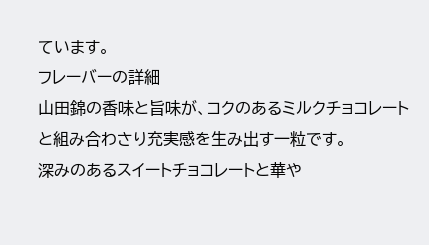ています。
フレーバーの詳細
山田錦の香味と旨味が、コクのあるミルクチョコレートと組み合わさり充実感を生み出す一粒です。
深みのあるスイートチョコレートと華や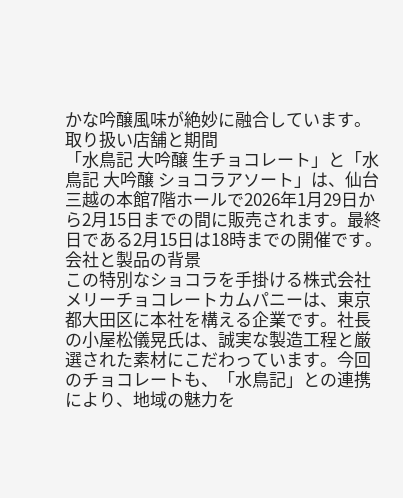かな吟醸風味が絶妙に融合しています。
取り扱い店舗と期間
「水鳥記 大吟醸 生チョコレート」と「水鳥記 大吟醸 ショコラアソート」は、仙台三越の本館7階ホールで2026年1月29日から2月15日までの間に販売されます。最終日である2月15日は18時までの開催です。
会社と製品の背景
この特別なショコラを手掛ける株式会社メリーチョコレートカムパニーは、東京都大田区に本社を構える企業です。社長の小屋松儀晃氏は、誠実な製造工程と厳選された素材にこだわっています。今回のチョコレートも、「水鳥記」との連携により、地域の魅力を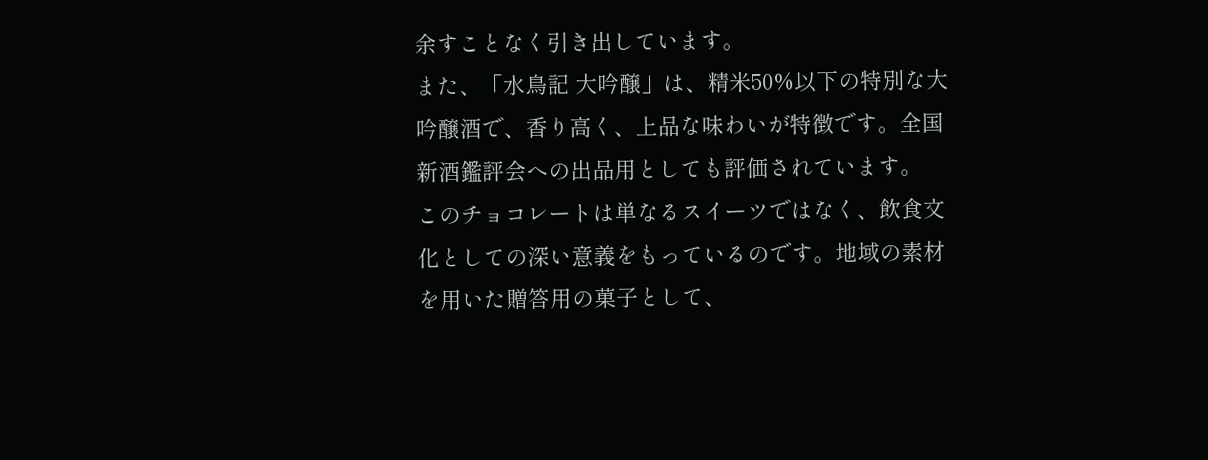余すことなく引き出しています。
また、「水鳥記 大吟醸」は、精米50%以下の特別な大吟醸酒で、香り高く、上品な味わいが特徴です。全国新酒鑑評会への出品用としても評価されています。
このチョコレートは単なるスイーツではなく、飲食文化としての深い意義をもっているのです。地域の素材を用いた贈答用の菓子として、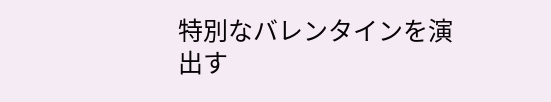特別なバレンタインを演出す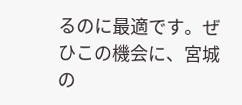るのに最適です。ぜひこの機会に、宮城の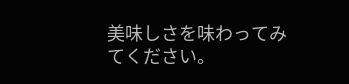美味しさを味わってみてください。